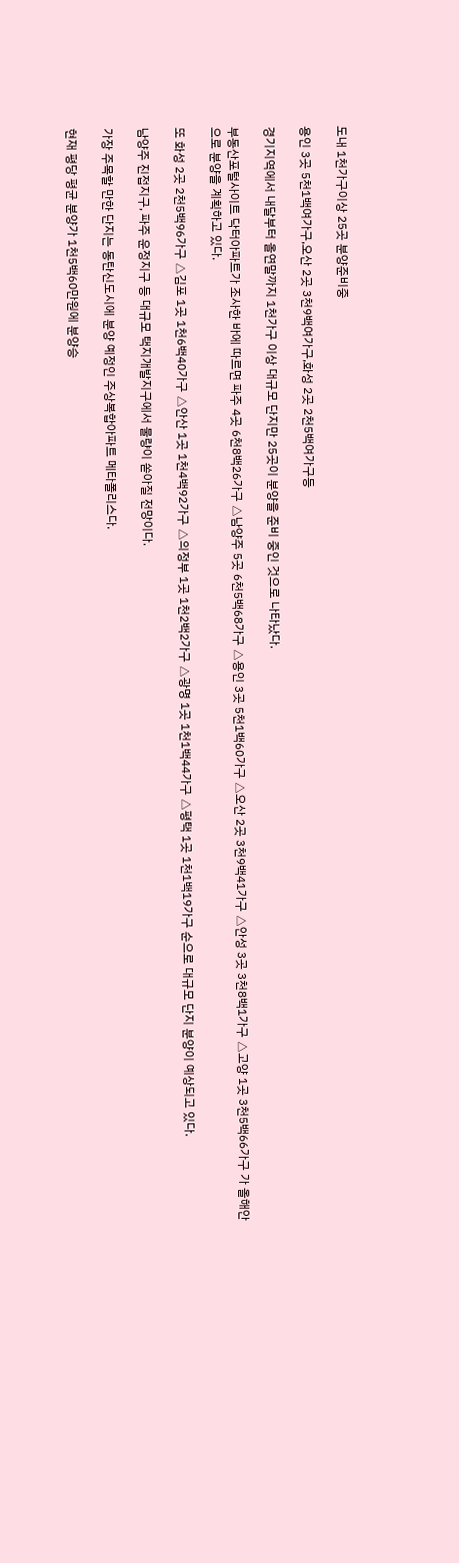도내 1천가구이상 25곳 분양준비중

용인 3곳 5천1백여가구,오산 2곳 3천9백여가구,화성 2곳 2천5백여가구등

경기지역에서 내달부터 올연말까지 1천가구 이상 대규모 단지만 25곳이 분양을 준비 중인 것으로 나타났다.

부동산포털사이트 닥터아파트가 조사한 바에 따르면 파주 4곳 6천8백26가구 △남양주 5곳 6천5백68가구 △용인 3곳 5천1백60가구 △오산 2곳 3천9백41가구 △안성 3곳 3천8백1가구 △고양 1곳 3천5백66가구 가 올해안으로 분양을 계획하고 있다.

또 화성 2곳 2천5백96가구 △김포 1곳 1천6백40가구 △안산 1곳 1천4백92가구 △의정부 1곳 1천2백2가구 △광명 1곳 1천1백44가구 △평택 1곳 1천1백19가구 순으로 대규모 단지 분양이 예상되고 있다.

남양주 진접지구, 파주 운정지구 등 대규모 택지개발지구에서 물량이 쏟아질 전망이다.

가장 주목할 만한 단지는 동탄신도시에 분양 예정인 주상복합아파트 메타폴리스다.

현재 평당 평균 분양가 1천5백60만원에 분양승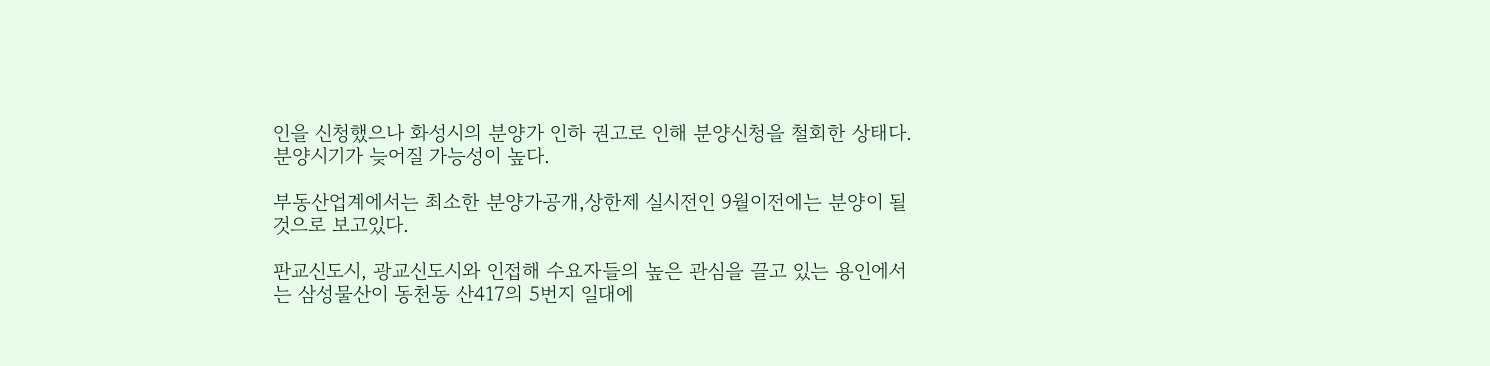인을 신청했으나 화성시의 분양가 인하 권고로 인해 분양신청을 철회한 상태다. 분양시기가 늦어질 가능성이 높다.

부동산업계에서는 최소한 분양가공개,상한제 실시전인 9월이전에는 분양이 될 것으로 보고있다.

판교신도시, 광교신도시와 인접해 수요자들의 높은 관심을 끌고 있는 용인에서는 삼성물산이 동천동 산417의 5번지 일대에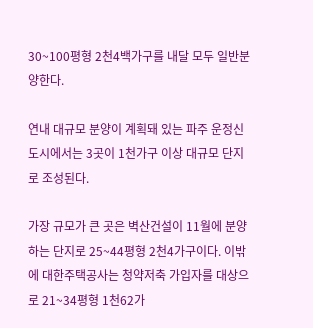30~100평형 2천4백가구를 내달 모두 일반분양한다.

연내 대규모 분양이 계획돼 있는 파주 운정신도시에서는 3곳이 1천가구 이상 대규모 단지로 조성된다.

가장 규모가 큰 곳은 벽산건설이 11월에 분양하는 단지로 25~44평형 2천4가구이다. 이밖에 대한주택공사는 청약저축 가입자를 대상으로 21~34평형 1천62가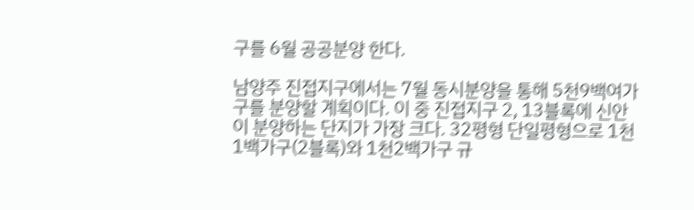구를 6월 공공분양 한다.

남양주 진접지구에서는 7월 동시분양을 통해 5천9백여가구를 분양할 계획이다. 이 중 진접지구 2, 13블록에 신안이 분양하는 단지가 가장 크다. 32평형 단일평형으로 1천1백가구(2블록)와 1천2백가구 규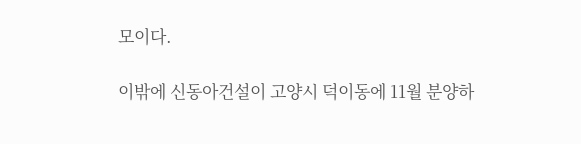모이다.

이밖에 신동아건설이 고양시 덕이동에 11월 분양하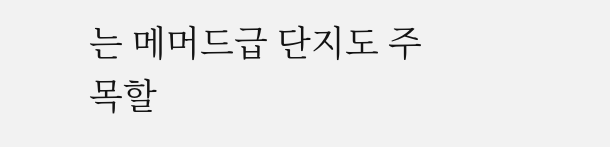는 메머드급 단지도 주목할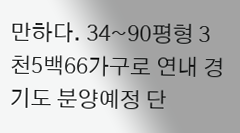만하다. 34~90평형 3천5백66가구로 연내 경기도 분양예정 단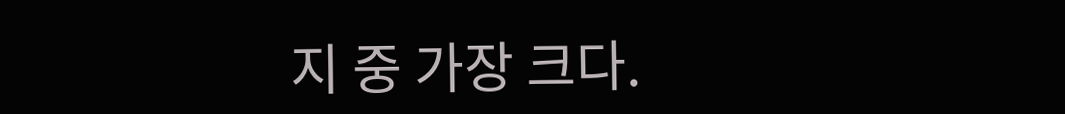지 중 가장 크다.